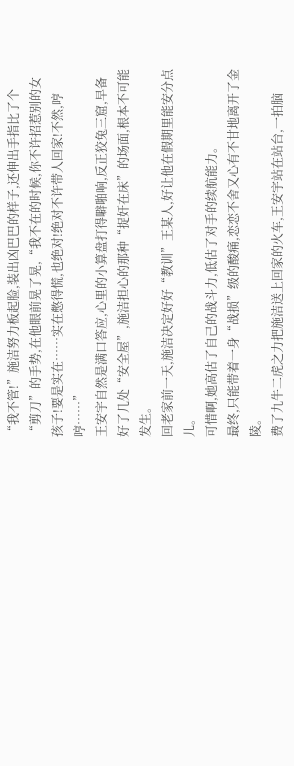“我不管!”施洁努力板起脸,装出凶巴巴的样子,还伸出手指比了个“剪刀”的手势,在他眼前晃了晃,“我不在的时候,你不许招惹别的女孩子!要是实在……实在憋得慌,也绝对!绝对不许带人回家!不然,哼哼……”
王安宇自然是满口答应,心里的小算盘打得噼啪响,反正狡兔三窟,早备好了几处“安全屋”,施洁担心的那种“捉奸在床”的场面,根本不可能发生。
回老家前一天,施洁决定好好“教训”王某人,好让他在假期里能安分点儿。
可惜啊,她高估了自己的战斗力,低估了对手的续航能力。
最终,只能带着一身“战损”级的酸痛,恋恋不舍又心有不甘地离开了金陵。
费了九牛二虎之力把施洁送上回家的火车,王安宇站在站台,一拍脑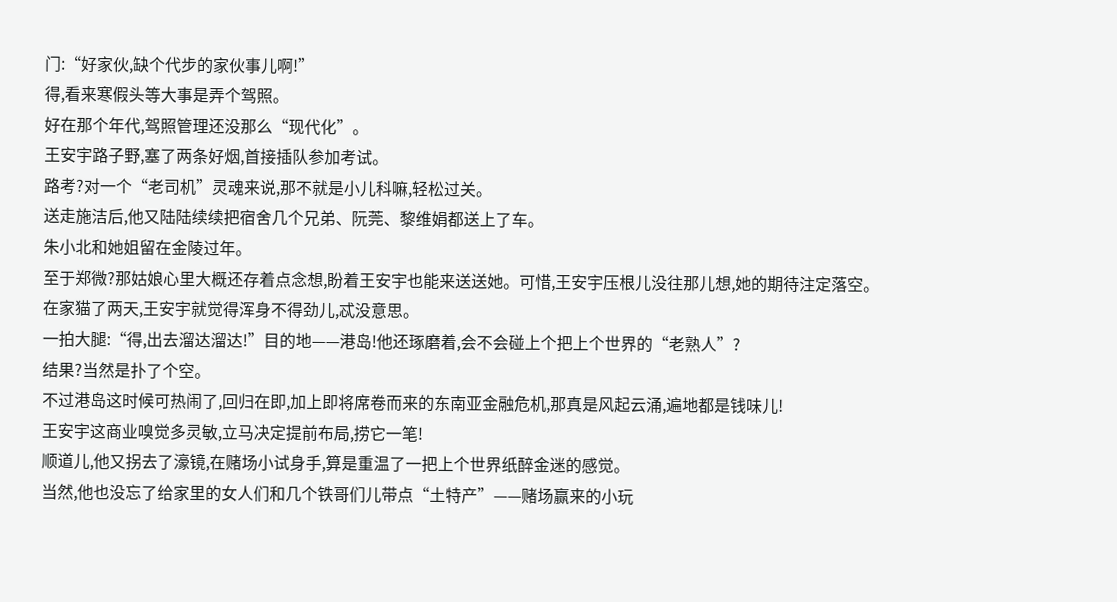门:“好家伙,缺个代步的家伙事儿啊!”
得,看来寒假头等大事是弄个驾照。
好在那个年代,驾照管理还没那么“现代化”。
王安宇路子野,塞了两条好烟,首接插队参加考试。
路考?对一个“老司机”灵魂来说,那不就是小儿科嘛,轻松过关。
送走施洁后,他又陆陆续续把宿舍几个兄弟、阮莞、黎维娟都送上了车。
朱小北和她姐留在金陵过年。
至于郑微?那姑娘心里大概还存着点念想,盼着王安宇也能来送送她。可惜,王安宇压根儿没往那儿想,她的期待注定落空。
在家猫了两天,王安宇就觉得浑身不得劲儿,忒没意思。
一拍大腿:“得,出去溜达溜达!”目的地——港岛!他还琢磨着,会不会碰上个把上个世界的“老熟人”?
结果?当然是扑了个空。
不过港岛这时候可热闹了,回归在即,加上即将席卷而来的东南亚金融危机,那真是风起云涌,遍地都是钱味儿!
王安宇这商业嗅觉多灵敏,立马决定提前布局,捞它一笔!
顺道儿,他又拐去了濠镜,在赌场小试身手,算是重温了一把上个世界纸醉金迷的感觉。
当然,他也没忘了给家里的女人们和几个铁哥们儿带点“土特产”——赌场赢来的小玩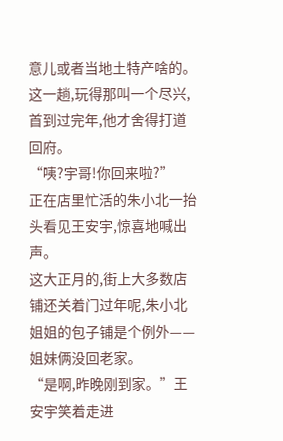意儿或者当地土特产啥的。
这一趟,玩得那叫一个尽兴,首到过完年,他才舍得打道回府。
“咦?宇哥!你回来啦?”
正在店里忙活的朱小北一抬头看见王安宇,惊喜地喊出声。
这大正月的,街上大多数店铺还关着门过年呢,朱小北姐姐的包子铺是个例外——姐妹俩没回老家。
“是啊,昨晚刚到家。”王安宇笑着走进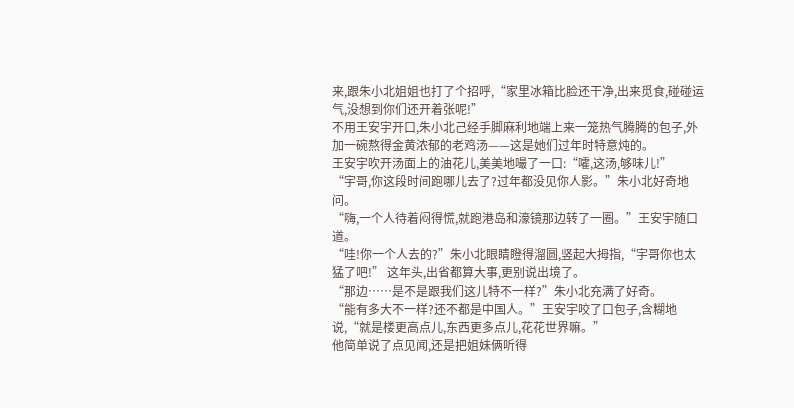来,跟朱小北姐姐也打了个招呼,“家里冰箱比脸还干净,出来觅食,碰碰运气,没想到你们还开着张呢!”
不用王安宇开口,朱小北己经手脚麻利地端上来一笼热气腾腾的包子,外加一碗熬得金黄浓郁的老鸡汤——这是她们过年时特意炖的。
王安宇吹开汤面上的油花儿,美美地嘬了一口:“嚯,这汤,够味儿!”
“宇哥,你这段时间跑哪儿去了?过年都没见你人影。”朱小北好奇地问。
“嗨,一个人待着闷得慌,就跑港岛和濠镜那边转了一圈。”王安宇随口道。
“哇!你一个人去的?”朱小北眼睛瞪得溜圆,竖起大拇指,“宇哥你也太猛了吧!” 这年头,出省都算大事,更别说出境了。
“那边……是不是跟我们这儿特不一样?”朱小北充满了好奇。
“能有多大不一样?还不都是中国人。”王安宇咬了口包子,含糊地说,“就是楼更高点儿,东西更多点儿,花花世界嘛。”
他简单说了点见闻,还是把姐妹俩听得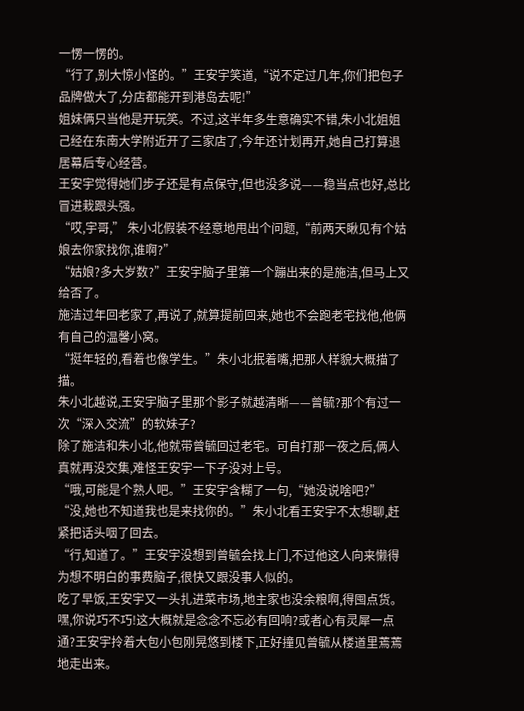一愣一愣的。
“行了,别大惊小怪的。”王安宇笑道,“说不定过几年,你们把包子品牌做大了,分店都能开到港岛去呢!”
姐妹俩只当他是开玩笑。不过,这半年多生意确实不错,朱小北姐姐己经在东南大学附近开了三家店了,今年还计划再开,她自己打算退居幕后专心经营。
王安宇觉得她们步子还是有点保守,但也没多说——稳当点也好,总比冒进栽跟头强。
“哎,宇哥,” 朱小北假装不经意地甩出个问题,“前两天瞅见有个姑娘去你家找你,谁啊?”
“姑娘?多大岁数?”王安宇脑子里第一个蹦出来的是施洁,但马上又给否了。
施洁过年回老家了,再说了,就算提前回来,她也不会跑老宅找他,他俩有自己的温馨小窝。
“挺年轻的,看着也像学生。”朱小北抿着嘴,把那人样貌大概描了描。
朱小北越说,王安宇脑子里那个影子就越清晰——曾毓?那个有过一次“深入交流”的软妹子?
除了施洁和朱小北,他就带曾毓回过老宅。可自打那一夜之后,俩人真就再没交集,难怪王安宇一下子没对上号。
“哦,可能是个熟人吧。”王安宇含糊了一句,“她没说啥吧?”
“没,她也不知道我也是来找你的。”朱小北看王安宇不太想聊,赶紧把话头咽了回去。
“行,知道了。”王安宇没想到曾毓会找上门,不过他这人向来懒得为想不明白的事费脑子,很快又跟没事人似的。
吃了早饭,王安宇又一头扎进菜市场,地主家也没余粮啊,得囤点货。
嘿,你说巧不巧!这大概就是念念不忘必有回响?或者心有灵犀一点通?王安宇拎着大包小包刚晃悠到楼下,正好撞见曾毓从楼道里蔫蔫地走出来。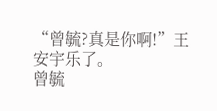“曾毓?真是你啊!”王安宇乐了。
曾毓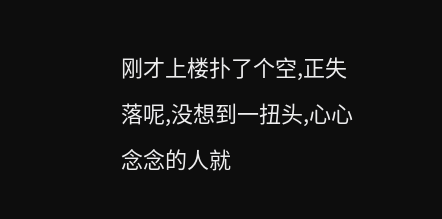刚才上楼扑了个空,正失落呢,没想到一扭头,心心念念的人就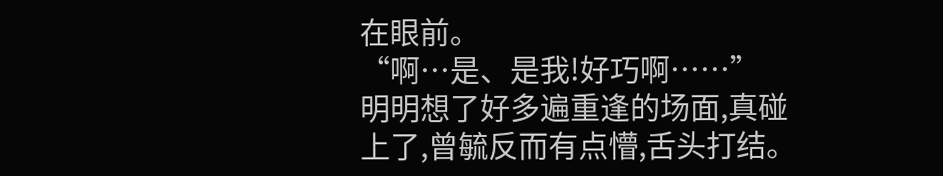在眼前。
“啊…是、是我!好巧啊……”
明明想了好多遍重逢的场面,真碰上了,曾毓反而有点懵,舌头打结。